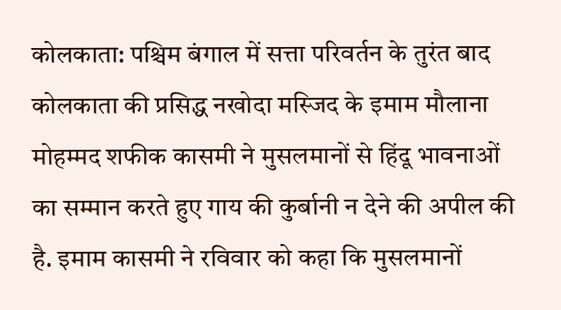कोलकाता: पश्चिम बंगाल में सत्ता परिवर्तन के तुरंत बाद कोलकाता की प्रसिद्ध नखोदा मस्जिद के इमाम मौलाना मोहम्मद शफीक कासमी ने मुसलमानों से हिंदू भावनाओं का सम्मान करते हुए गाय की कुर्बानी न देने की अपील की है. इमाम कासमी ने रविवार को कहा कि मुसलमानों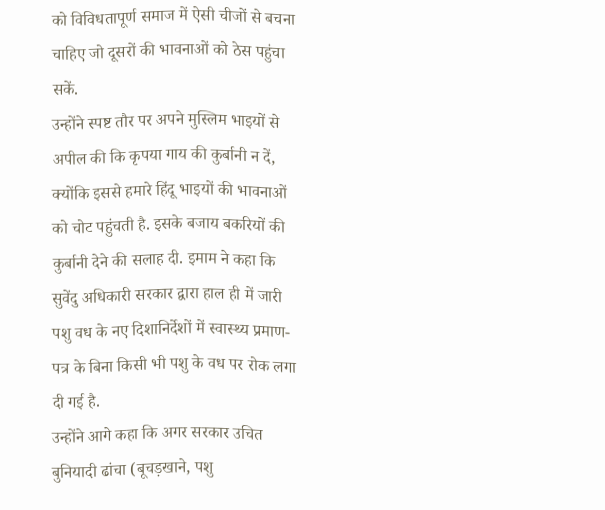को विविधतापूर्ण समाज में ऐसी चीजों से बचना चाहिए जो दूसरों की भावनाओं को ठेस पहुंचा सकें.
उन्होंने स्पष्ट तौर पर अपने मुस्लिम भाइयों से अपील की कि कृपया गाय की कुर्बानी न दें, क्योंकि इससे हमारे हिंदू भाइयों की भावनाओं को चोट पहुंचती है. इसके बजाय बकरियों की कुर्बानी देने की सलाह दी. इमाम ने कहा कि सुवेंदु अधिकारी सरकार द्वारा हाल ही में जारी पशु वध के नए दिशानिर्देशों में स्वास्थ्य प्रमाण-पत्र के बिना किसी भी पशु के वध पर रोक लगा दी गई है.
उन्होंने आगे कहा कि अगर सरकार उचित बुनियादी ढांचा (बूचड़खाने, पशु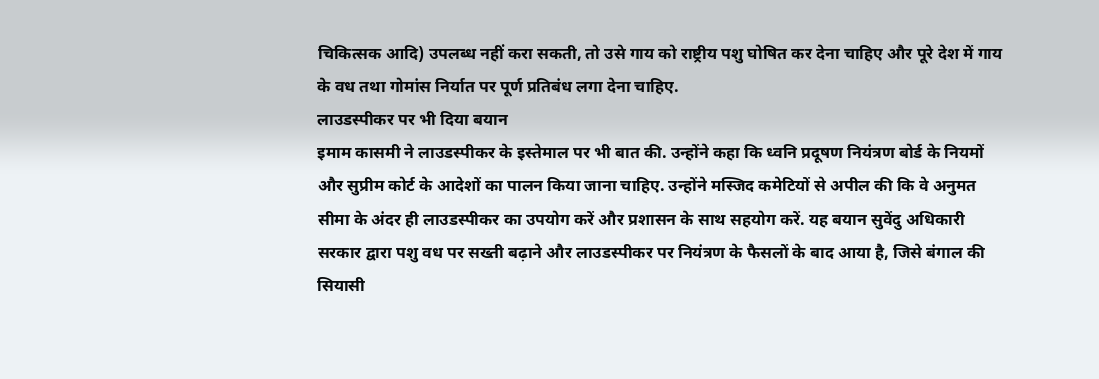चिकित्सक आदि) उपलब्ध नहीं करा सकती, तो उसे गाय को राष्ट्रीय पशु घोषित कर देना चाहिए और पूरे देश में गाय के वध तथा गोमांस निर्यात पर पूर्ण प्रतिबंध लगा देना चाहिए.
लाउडस्पीकर पर भी दिया बयान
इमाम कासमी ने लाउडस्पीकर के इस्तेमाल पर भी बात की. उन्होंने कहा कि ध्वनि प्रदूषण नियंत्रण बोर्ड के नियमों और सुप्रीम कोर्ट के आदेशों का पालन किया जाना चाहिए. उन्होंने मस्जिद कमेटियों से अपील की कि वे अनुमत सीमा के अंदर ही लाउडस्पीकर का उपयोग करें और प्रशासन के साथ सहयोग करें. यह बयान सुवेंदु अधिकारी सरकार द्वारा पशु वध पर सख्ती बढ़ाने और लाउडस्पीकर पर नियंत्रण के फैसलों के बाद आया है, जिसे बंगाल की सियासी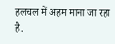हलचल में अहम माना जा रहा है.